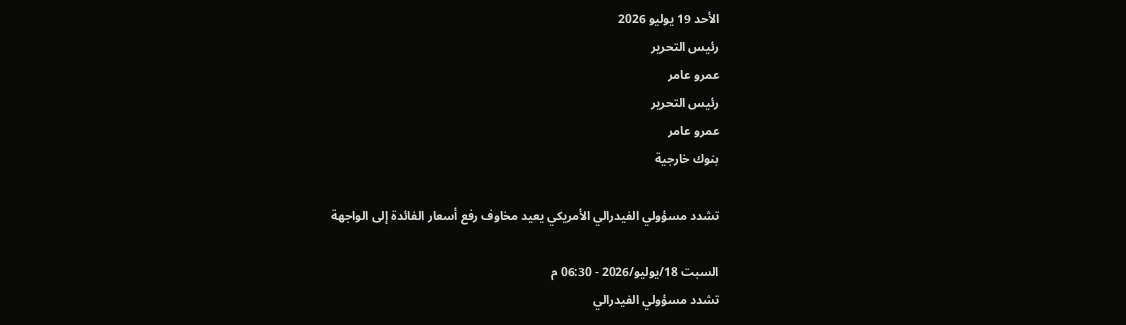الأحد 19 يوليو 2026
رئيس التحرير
عمرو عامر
رئيس التحرير
عمرو عامر
بنوك خارجية

تشدد مسؤولي الفيدرالي الأمريكي يعيد مخاوف رفع أسعار الفائدة إلى الواجهة

السبت 18/يوليو/2026 - 06:30 م
تشدد مسؤولي الفيدرالي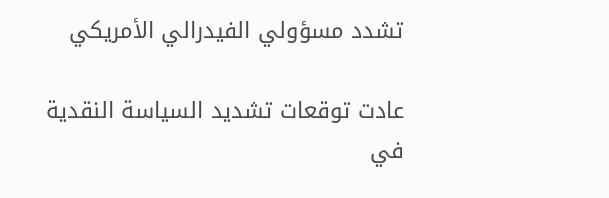تشدد مسؤولي الفيدرالي الأمريكي

عادت توقعات تشديد السياسة النقدية في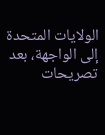الولايات المتحدة إلى الواجهة، بعد تصريحات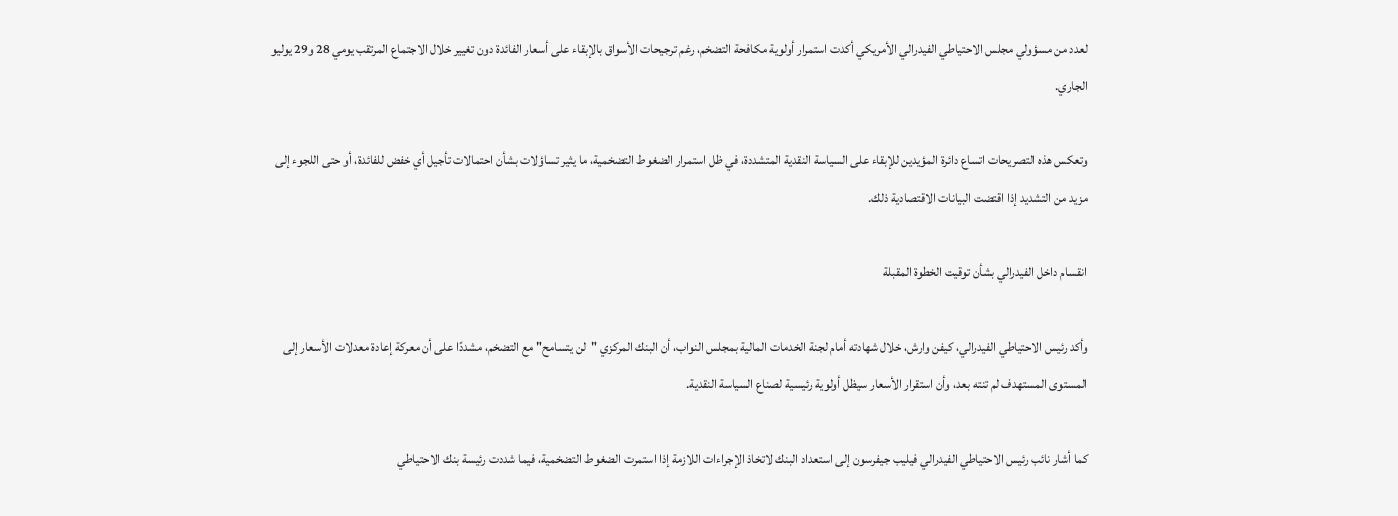لعدد من مسؤولي مجلس الاحتياطي الفيدرالي الأمريكي أكدت استمرار أولوية مكافحة التضخم، رغم ترجيحات الأسواق بالإبقاء على أسعار الفائدة دون تغيير خلال الاجتماع المرتقب يومي 28 و29 يوليو الجاري.

وتعكس هذه التصريحات اتساع دائرة المؤيدين للإبقاء على السياسة النقدية المتشددة، في ظل استمرار الضغوط التضخمية، ما يثير تساؤلات بشأن احتمالات تأجيل أي خفض للفائدة، أو حتى اللجوء إلى مزيد من التشديد إذا اقتضت البيانات الاقتصادية ذلك.

انقسام داخل الفيدرالي بشأن توقيت الخطوة المقبلة

وأكد رئيس الاحتياطي الفيدرالي، كيفن وارش، خلال شهادته أمام لجنة الخدمات المالية بمجلس النواب، أن البنك المركزي "لن يتسامح" مع التضخم، مشددًا على أن معركة إعادة معدلات الأسعار إلى المستوى المستهدف لم تنته بعد، وأن استقرار الأسعار سيظل أولوية رئيسية لصناع السياسة النقدية.

كما أشار نائب رئيس الاحتياطي الفيدرالي فيليب جيفرسون إلى استعداد البنك لاتخاذ الإجراءات اللازمة إذا استمرت الضغوط التضخمية، فيما شددت رئيسة بنك الاحتياطي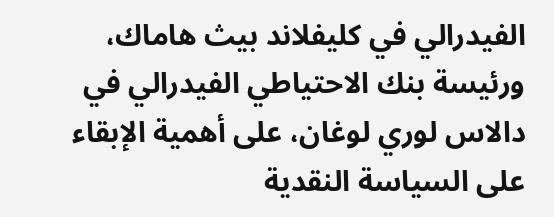الفيدرالي في كليفلاند بيث هاماك، ورئيسة بنك الاحتياطي الفيدرالي في دالاس لوري لوغان، على أهمية الإبقاء على السياسة النقدية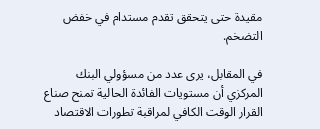مقيدة حتى يتحقق تقدم مستدام في خفض التضخم.

في المقابل، يرى عدد من مسؤولي البنك المركزي أن مستويات الفائدة الحالية تمنح صناع القرار الوقت الكافي لمراقبة تطورات الاقتصاد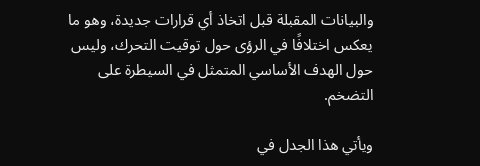والبيانات المقبلة قبل اتخاذ أي قرارات جديدة، وهو ما يعكس اختلافًا في الرؤى حول توقيت التحرك، وليس حول الهدف الأساسي المتمثل في السيطرة على التضخم.

ويأتي هذا الجدل في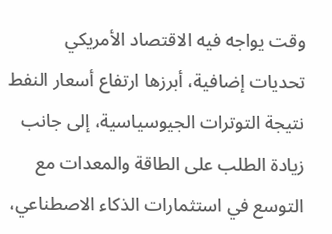وقت يواجه فيه الاقتصاد الأمريكي تحديات إضافية، أبرزها ارتفاع أسعار النفط نتيجة التوترات الجيوسياسية، إلى جانب زيادة الطلب على الطاقة والمعدات مع التوسع في استثمارات الذكاء الاصطناعي،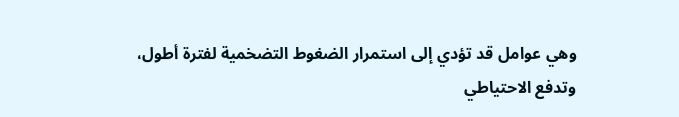وهي عوامل قد تؤدي إلى استمرار الضغوط التضخمية لفترة أطول، وتدفع الاحتياطي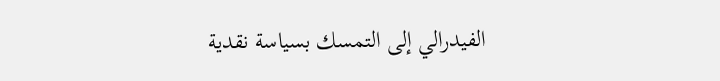الفيدرالي إلى التمسك بسياسة نقدية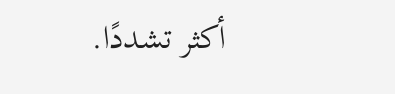أكثر تشددًا.